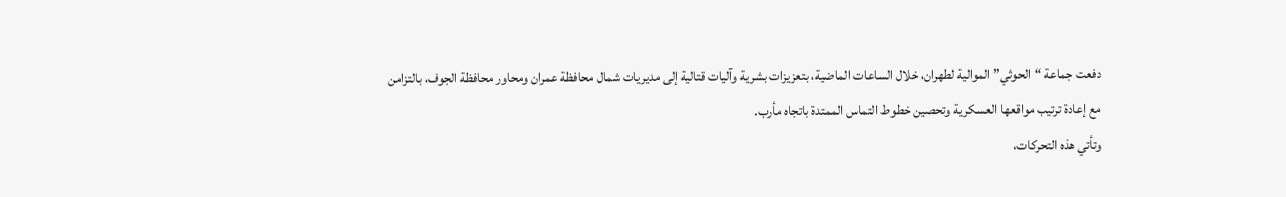دفعت جماعة “الحوثي” الموالية لطهران، خلال الساعات الماضية، بتعزيزات بشرية وآليات قتالية إلى مديريات شمال محافظة عمران ومحاور محافظة الجوف، بالتزامن مع إعادة ترتيب مواقعها العسكرية وتحصين خطوط التماس الممتدة باتجاه مأرب.
وتأتي هذه التحركات،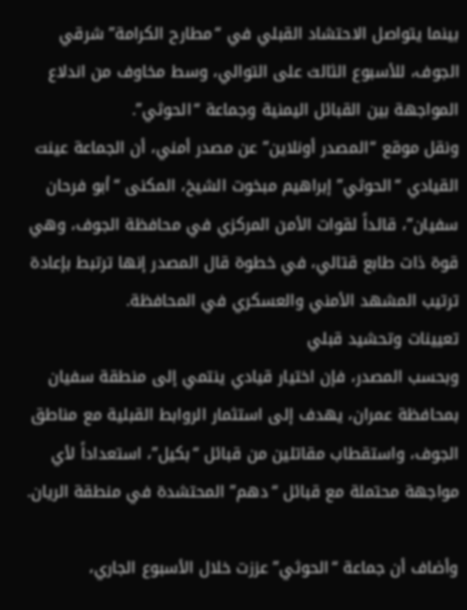بينما يتواصل الاحتشاد القبلي في “مطارح الكرامة” شرقي الجوف، للأسبوع الثالث على التوالي، وسط مخاوف من اندلاع المواجهة بين القبائل اليمنية وجماعة “الحوثي”.
ونقل موقع “المصدر أونلاين” عن مصدر أمني، أن الجماعة عينت القيادي “الحوثي” إبراهيم مبخوت الشيخ، المكنى “أبو فرحان سفيان”، قائداً لقوات الأمن المركزي في محافظة الجوف، وهي قوة ذات طابع قتالي، في خطوة قال المصدر إنها ترتبط بإعادة ترتيب المشهد الأمني والعسكري في المحافظة.
تعيينات وتحشيد قبلي
وبحسب المصدر، فإن اختيار قيادي ينتمي إلى منطقة سفيان بمحافظة عمران، يهدف إلى استثمار الروابط القبلية مع مناطق الجوف، واستقطاب مقاتلين من قبائل “بكيل”، استعداداً لأي مواجهة محتملة مع قبائل “دهم” المحتشدة في منطقة الريان.

وأضاف أن جماعة “الحوثي” عززت خلال الأسبوع الجاري،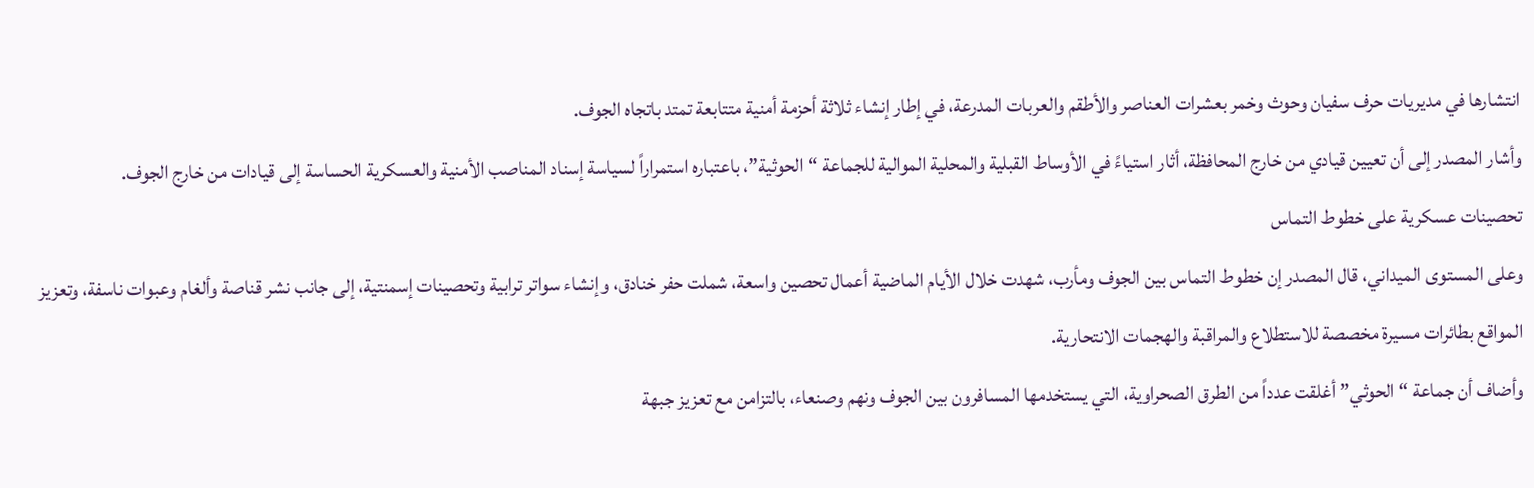انتشارها في مديريات حرف سفيان وحوث وخمر بعشرات العناصر والأطقم والعربات المدرعة، في إطار إنشاء ثلاثة أحزمة أمنية متتابعة تمتد باتجاه الجوف.
وأشار المصدر إلى أن تعيين قيادي من خارج المحافظة، أثار استياءً في الأوساط القبلية والمحلية الموالية للجماعة “الحوثية”، باعتباره استمراراً لسياسة إسناد المناصب الأمنية والعسكرية الحساسة إلى قيادات من خارج الجوف.
تحصينات عسكرية على خطوط التماس
وعلى المستوى الميداني، قال المصدر إن خطوط التماس بين الجوف ومأرب، شهدت خلال الأيام الماضية أعمال تحصين واسعة، شملت حفر خنادق، وإنشاء سواتر ترابية وتحصينات إسمنتية، إلى جانب نشر قناصة وألغام وعبوات ناسفة، وتعزيز المواقع بطائرات مسيرة مخصصة للاستطلاع والمراقبة والهجمات الانتحارية.
وأضاف أن جماعة “الحوثي” أغلقت عدداً من الطرق الصحراوية، التي يستخدمها المسافرون بين الجوف ونهم وصنعاء، بالتزامن مع تعزيز جبهة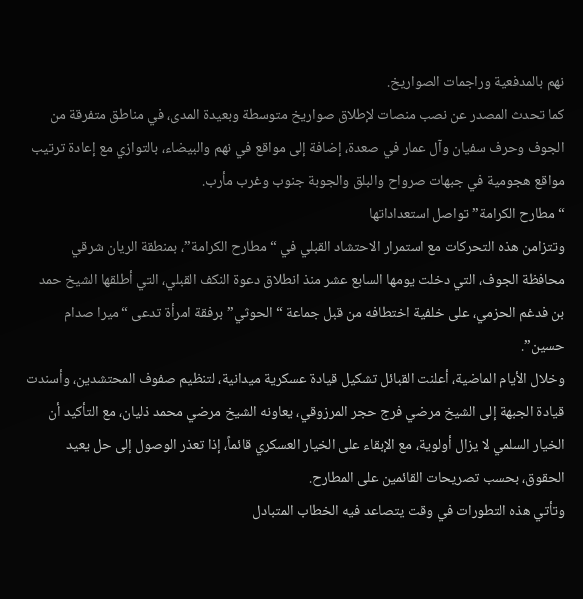نهم بالمدفعية وراجمات الصواريخ.
كما تحدث المصدر عن نصب منصات لإطلاق صواريخ متوسطة وبعيدة المدى، في مناطق متفرقة من الجوف وحرف سفيان وآل عمار في صعدة، إضافة إلى مواقع في نهم والبيضاء، بالتوازي مع إعادة ترتيب مواقع هجومية في جبهات صرواح والبلق والجوبة جنوب وغرب مأرب.
“مطارح الكرامة” تواصل استعداداتها
وتتزامن هذه التحركات مع استمرار الاحتشاد القبلي في “مطارح الكرامة”، بمنطقة الريان شرقي محافظة الجوف، التي دخلت يومها السابع عشر منذ انطلاق دعوة النكف القبلي، التي أطلقها الشيخ حمد بن فدغم الحزمي، على خلفية اختطافه من قبل جماعة “الحوثي” برفقة امرأة تدعى “ميرا صدام حسين”.
وخلال الأيام الماضية، أعلنت القبائل تشكيل قيادة عسكرية ميدانية، لتنظيم صفوف المحتشدين، وأسندت قيادة الجبهة إلى الشيخ مرضي فرج حجر المرزوقي، يعاونه الشيخ مرضي محمد ذليان، مع التأكيد أن الخيار السلمي لا يزال أولوية، مع الإبقاء على الخيار العسكري قائماً، إذا تعذر الوصول إلى حل يعيد الحقوق، بحسب تصريحات القائمين على المطارح.
وتأتي هذه التطورات في وقت يتصاعد فيه الخطاب المتبادل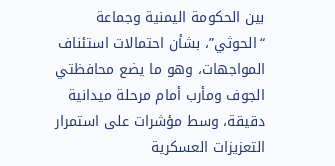بين الحكومة اليمنية وجماعة “الحوثي”، بشأن احتمالات استئناف المواجهات، وهو ما يضع محافظتي الجوف ومأرب أمام مرحلة ميدانية دقيقة، وسط مؤشرات على استمرار التعزيزات العسكرية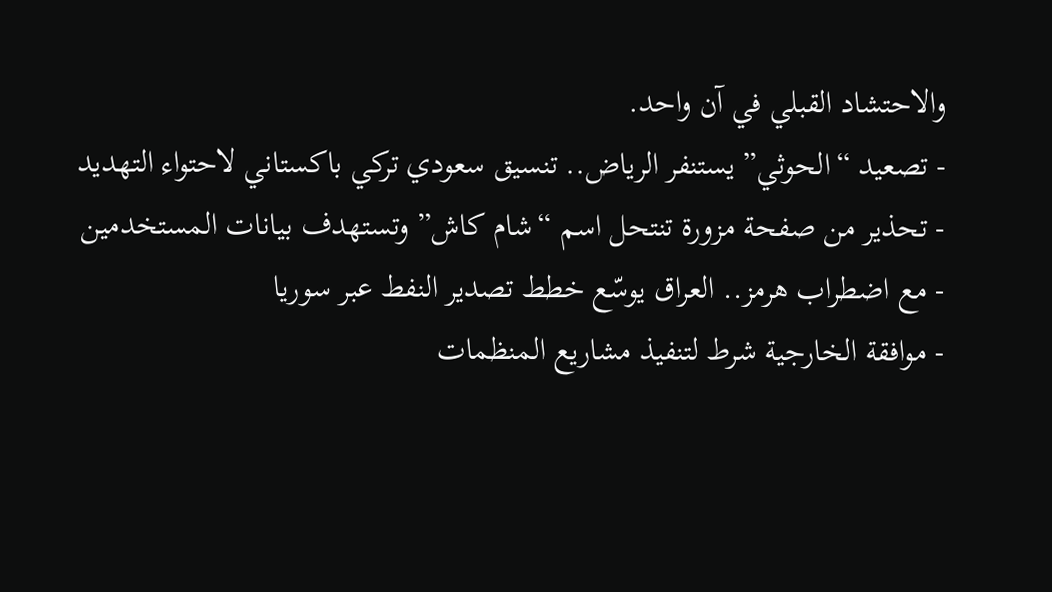والاحتشاد القبلي في آن واحد.
- تصعيد “الحوثي” يستنفر الرياض.. تنسيق سعودي تركي باكستاني لاحتواء التهديد
- تحذير من صفحة مزورة تنتحل اسم “شام كاش” وتستهدف بيانات المستخدمين
- مع اضطراب هرمز.. العراق يوسّع خطط تصدير النفط عبر سوريا
- موافقة الخارجية شرط لتنفيذ مشاريع المنظمات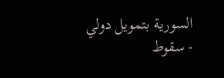السورية بتمويل دولي
- سقوط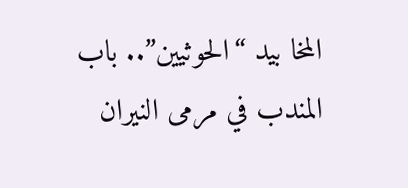المخا بيد “الحوثيين”.. باب المندب في مرمى النيران